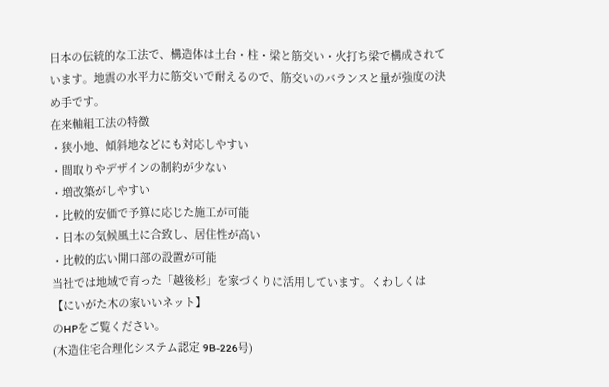日本の伝統的な工法で、構造体は土台・柱・梁と筋交い・火打ち梁で構成されています。地震の水平力に筋交いで耐えるので、筋交いのバランスと量が強度の決め手です。
在来軸組工法の特徴
・狭小地、傾斜地などにも対応しやすい
・間取りやデザインの制約が少ない
・増改築がしやすい
・比較的安価で予算に応じた施工が可能
・日本の気候風土に合致し、居住性が高い
・比較的広い開口部の設置が可能
当社では地域で育った「越後杉」を家づくりに活用しています。くわしくは
【にいがた木の家いいネット】
のHPをご覧ください。
(木造住宅合理化システム認定 9B-226号)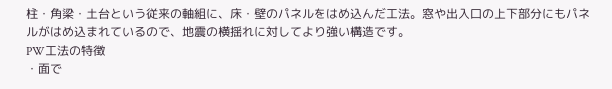柱・角梁・土台という従来の軸組に、床・壁のパネルをはめ込んだ工法。窓や出入口の上下部分にもパネルがはめ込まれているので、地震の横揺れに対してより強い構造です。
PW工法の特徴
・面で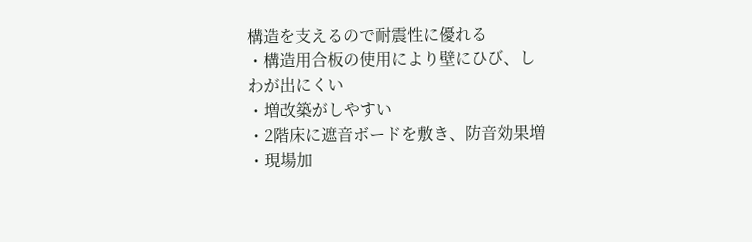構造を支えるので耐震性に優れる
・構造用合板の使用により壁にひび、しわが出にくい
・増改築がしやすい
・2階床に遮音ボードを敷き、防音効果増
・現場加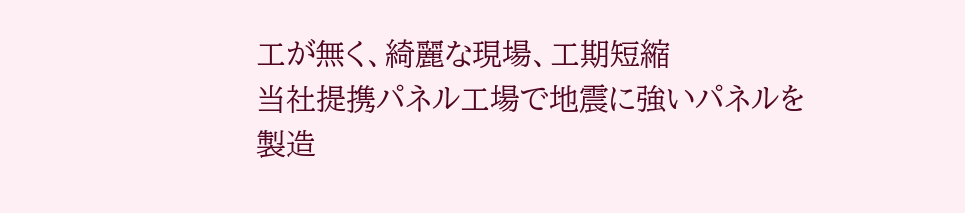工が無く、綺麗な現場、工期短縮
当社提携パネル工場で地震に強いパネルを製造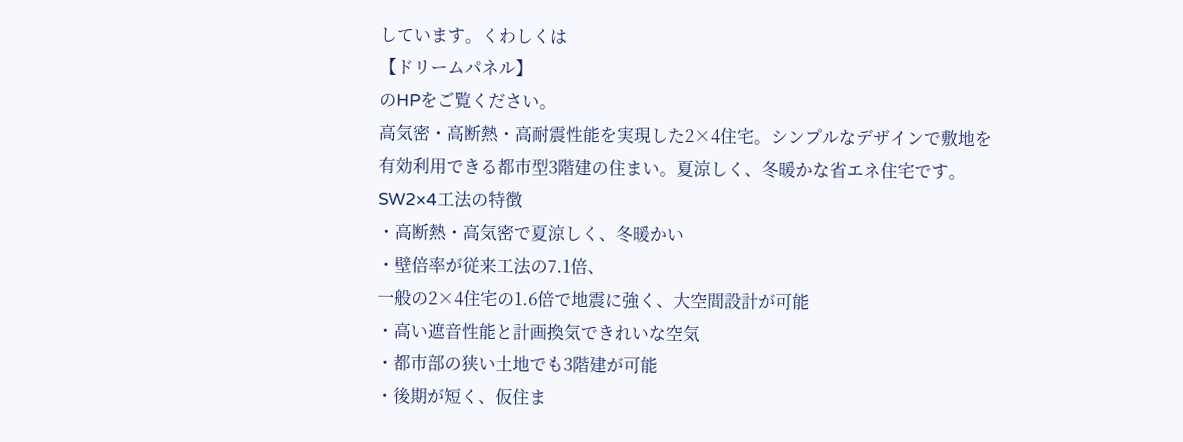しています。くわしくは
【ドリームパネル】
のHPをご覧ください。
高気密・高断熱・高耐震性能を実現した2×4住宅。シンプルなデザインで敷地を有効利用できる都市型3階建の住まい。夏涼しく、冬暖かな省エネ住宅です。
SW2×4工法の特徴
・高断熱・高気密で夏涼しく、冬暖かい
・壁倍率が従来工法の7.1倍、
一般の2×4住宅の1.6倍で地震に強く、大空間設計が可能
・高い遮音性能と計画換気できれいな空気
・都市部の狭い土地でも3階建が可能
・後期が短く、仮住ま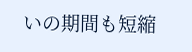いの期間も短縮